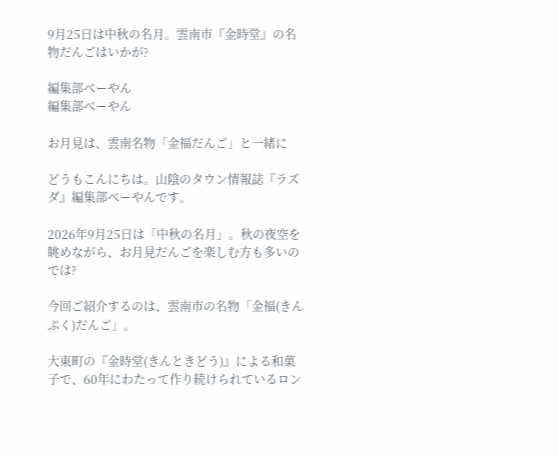9月25日は中秋の名月。雲南市『金時堂』の名物だんごはいかが?

編集部べーやん
編集部べーやん

お月見は、雲南名物「金福だんご」と一緒に

どうもこんにちは。山陰のタウン情報誌『ラズダ』編集部べーやんです。

2026年9月25日は「中秋の名月」。秋の夜空を眺めながら、お月見だんごを楽しむ方も多いのでは?

今回ご紹介するのは、雲南市の名物「金福(きんぷく)だんご」。

大東町の『金時堂(きんときどう)』による和菓子で、60年にわたって作り続けられているロン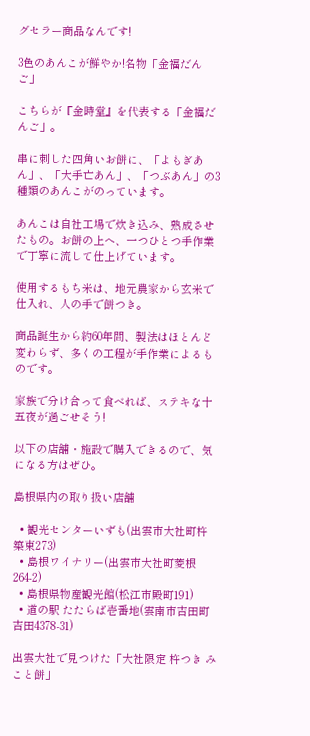グセラー商品なんです!

3色のあんこが鮮やか!名物「金福だんご」

こちらが『金時堂』を代表する「金福だんご」。

串に刺した四角いお餅に、「よもぎあん」、「大手亡あん」、「つぶあん」の3種類のあんこがのっています。

あんこは自社工場で炊き込み、熟成させたもの。お餅の上へ、一つひとつ手作業で丁寧に流して仕上げています。

使用するもち米は、地元農家から玄米で仕入れ、人の手で餅つき。

商品誕生から約60年間、製法はほとんど変わらず、多くの工程が手作業によるものです。

家族で分け合って食べれば、ステキな十五夜が過ごせそう!

以下の店舗・施設で購入できるので、気になる方はぜひ。

島根県内の取り扱い店舗

  • 観光センターいずも(出雲市大社町杵築東273)
  • 島根ワイナリー(出雲市大社町菱根264-2)
  • 島根県物産観光館(松江市殿町191)
  • 道の駅 たたらば壱番地(雲南市吉田町吉田4378-31)

出雲大社で見つけた「大社限定 杵つき みこと餅」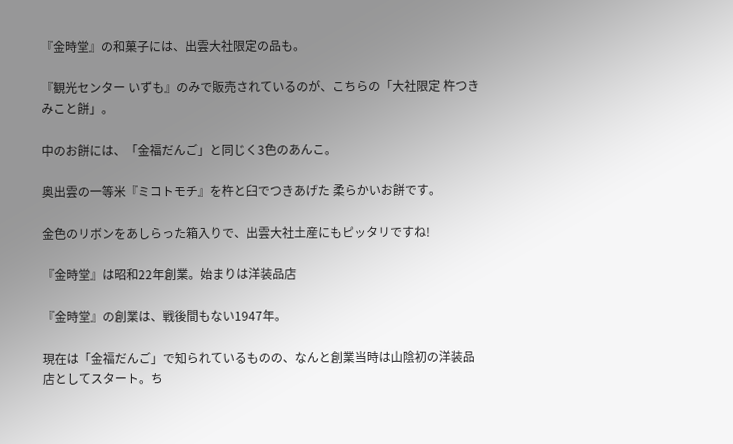『金時堂』の和菓子には、出雲大社限定の品も。

『観光センター いずも』のみで販売されているのが、こちらの「大社限定 杵つき みこと餅」。

中のお餅には、「金福だんご」と同じく3色のあんこ。

奥出雲の一等米『ミコトモチ』を杵と臼でつきあげた 柔らかいお餅です。

金色のリボンをあしらった箱入りで、出雲大社土産にもピッタリですね!

『金時堂』は昭和22年創業。始まりは洋装品店

『金時堂』の創業は、戦後間もない1947年。

現在は「金福だんご」で知られているものの、なんと創業当時は山陰初の洋装品店としてスタート。ち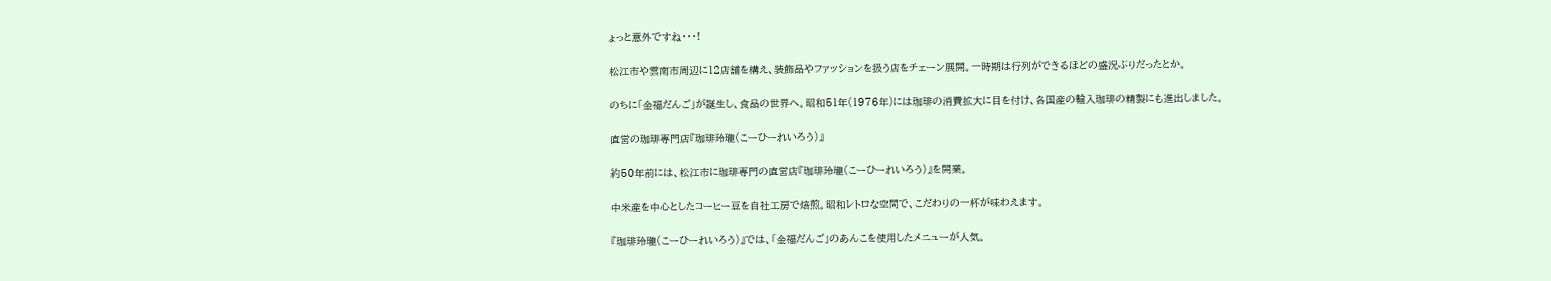ょっと意外ですね・・・!

松江市や雲南市周辺に12店舗を構え、装飾品やファッションを扱う店をチェーン展開。一時期は行列ができるほどの盛況ぶりだったとか。

のちに「金福だんご」が誕生し、食品の世界へ。昭和51年(1976年)には珈琲の消費拡大に目を付け、各国産の輸入珈琲の精製にも進出しました。

直営の珈琲専門店『珈琲玲瓏(こーひーれいろう)』

約50年前には、松江市に珈琲専門の直営店『珈琲玲瓏(こーひーれいろう)』を開業。

中米産を中心としたコーヒー豆を自社工房で焙煎。昭和レトロな空間で、こだわりの一杯が味わえます。

『珈琲玲瓏(こーひーれいろう)』では、「金福だんご」のあんこを使用したメニューが人気。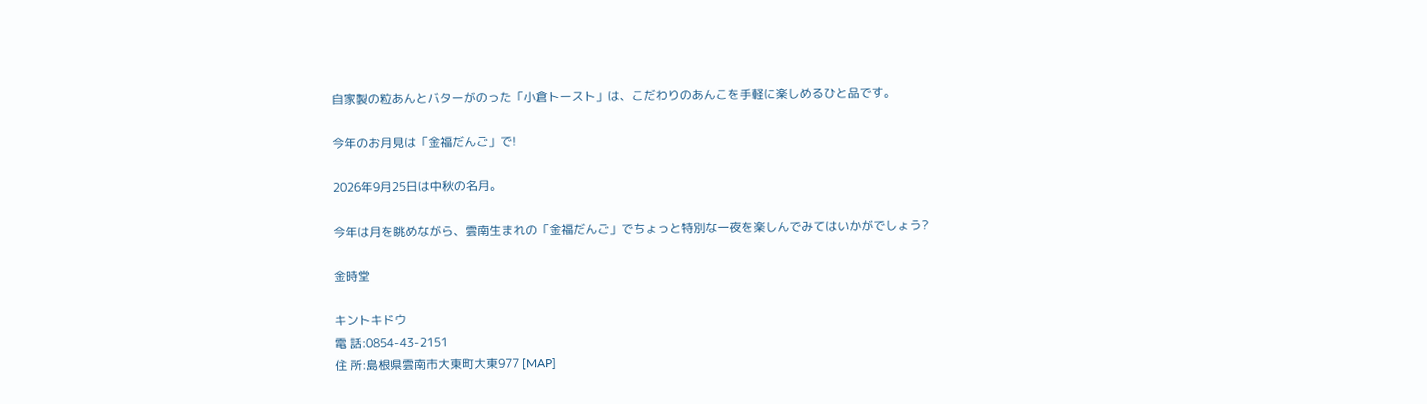自家製の粒あんとバターがのった「小倉トースト」は、こだわりのあんこを手軽に楽しめるひと品です。

今年のお月見は「金福だんご」で!

2026年9月25日は中秋の名月。

今年は月を眺めながら、雲南生まれの「金福だんご」でちょっと特別な一夜を楽しんでみてはいかがでしょう?

金時堂

キントキドウ
電 話:0854-43-2151
住 所:島根県雲南市大東町大東977 [MAP]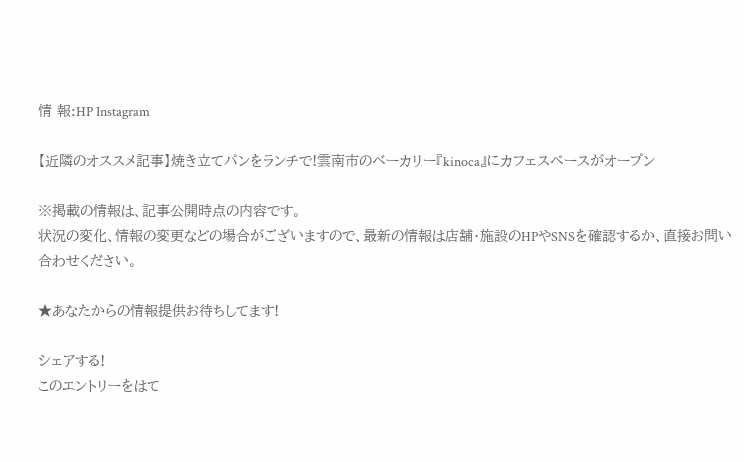情 報:HP Instagram

【近隣のオススメ記事】焼き立てパンをランチで!雲南市のベーカリー『kinoca』にカフェスペースがオープン

※掲載の情報は、記事公開時点の内容です。
状況の変化、情報の変更などの場合がございますので、最新の情報は店舗・施設のHPやSNSを確認するか、直接お問い合わせください。

★あなたからの情報提供お待ちしてます!

シェアする!
このエントリーをはて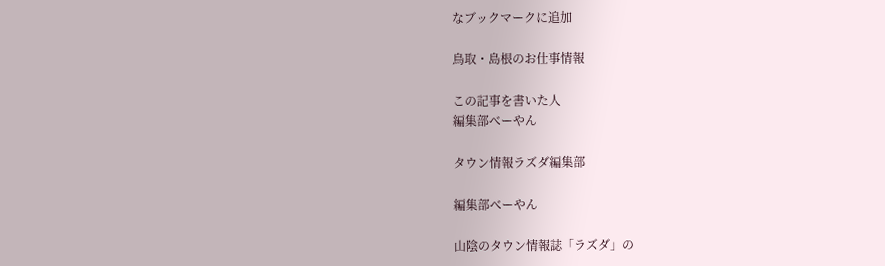なブックマークに追加

鳥取・島根のお仕事情報

この記事を書いた人
編集部べーやん

タウン情報ラズダ編集部

編集部べーやん

山陰のタウン情報誌「ラズダ」の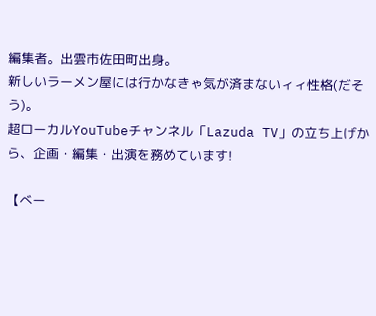編集者。出雲市佐田町出身。
新しいラーメン屋には行かなきゃ気が済まないィィ性格(だそう)。
超ローカルYouTubeチャンネル「Lazuda TV」の立ち上げから、企画・編集・出演を務めています!

【べー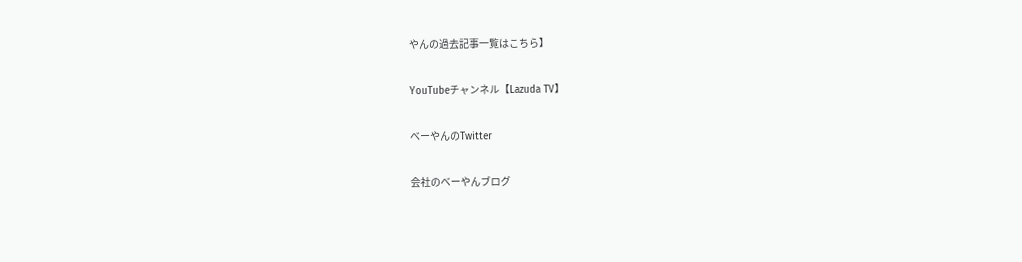やんの過去記事一覧はこちら】

YouTubeチャンネル【Lazuda TV】

べーやんのTwitter

会社のべーやんブログ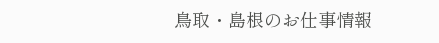鳥取・島根のお仕事情報